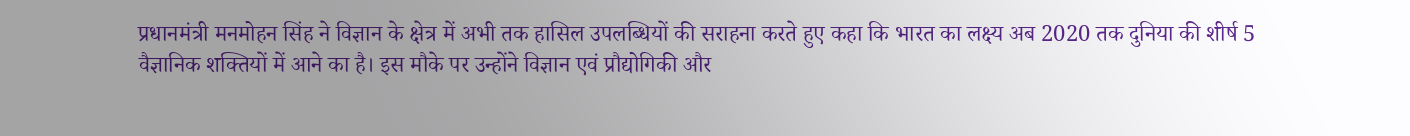प्रधानमंत्री मनमोहन सिंह ने विज्ञान के क्षेत्र में अभी तक हासिल उपलब्धियों की सराहना करते हुए कहा कि भारत का लक्ष्य अब 2020 तक दुनिया की शीर्ष 5 वैज्ञानिक शक्तियों में आने का है। इस मौके पर उन्होंने विज्ञान एवं प्रौद्योगिकी और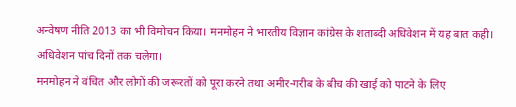अन्वेषण नीति 2013 का भी विमोचन किया। मनमोहन ने भारतीय विज्ञान कांग्रेस के शताब्दी अधिवेशन में यह बात कही। अधिवेशन पांच दिनों तक चलेगा।
मनमोहन ने वंचित और लोगों की जरूरतों को पूरा करने तथा अमीर-गरीब के बीच की खाई को पाटने के लिए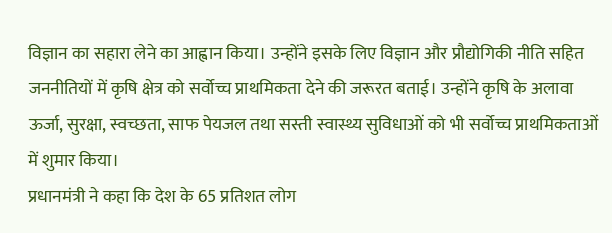विज्ञान का सहारा लेने का आह्वान किया। उन्होंने इसके लिए विज्ञान और प्रौद्योगिकी नीति सहित जननीतियों में कृषि क्षेत्र को सर्वोच्च प्राथमिकता देने की जरूरत बताई। उन्होंने कृषि के अलावा ऊर्जा, सुरक्षा, स्वच्छता, साफ पेयजल तथा सस्ती स्वास्थ्य सुविधाओं को भी सर्वोच्च प्राथमिकताओं में शुमार किया।
प्रधानमंत्री ने कहा कि देश के 65 प्रतिशत लोग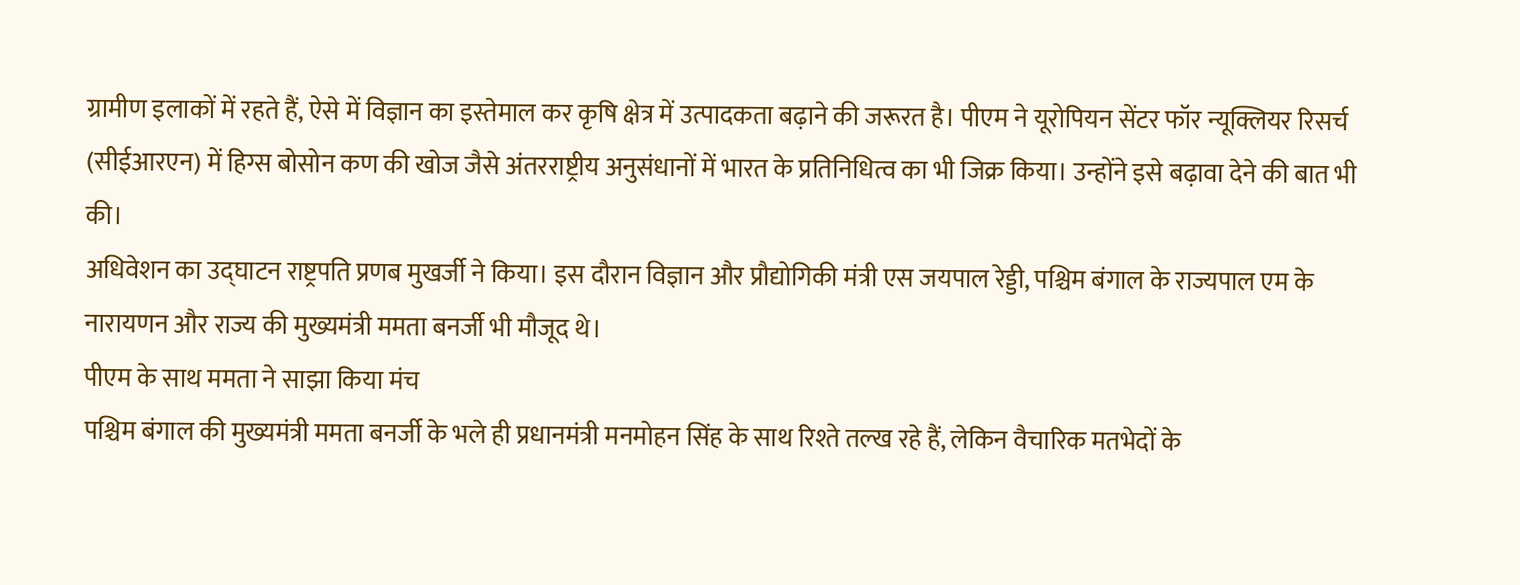ग्रामीण इलाकों में रहते हैं, ऐसे में विज्ञान का इस्तेमाल कर कृषि क्षेत्र में उत्पादकता बढ़ाने की जरूरत है। पीएम ने यूरोपियन सेंटर फॉर न्यूक्लियर रिसर्च (सीईआरएन) में हिग्स बोसोन कण की खोज जैसे अंतरराष्ट्रीय अनुसंधानों में भारत के प्रतिनिधित्व का भी जिक्र किया। उन्होंने इसे बढ़ावा देने की बात भी की।
अधिवेशन का उद्घाटन राष्ट्रपति प्रणब मुखर्जी ने किया। इस दौरान विज्ञान और प्रौद्योगिकी मंत्री एस जयपाल रेड्डी, पश्चिम बंगाल के राज्यपाल एम के नारायणन और राज्य की मुख्यमंत्री ममता बनर्जी भी मौजूद थे।
पीएम के साथ ममता ने साझा किया मंच
पश्चिम बंगाल की मुख्यमंत्री ममता बनर्जी के भले ही प्रधानमंत्री मनमोहन सिंह के साथ रिश्ते तल्ख रहे हैं, लेकिन वैचारिक मतभेदों के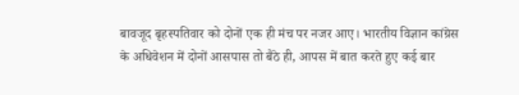बावजूद बृहस्पतिवार को दोनों एक ही मंच पर नजर आए। भारतीय विज्ञान कांग्रेस के अधिवेशन में दोनों आसपास तो बैठे ही, आपस में बात करते हुए कई बार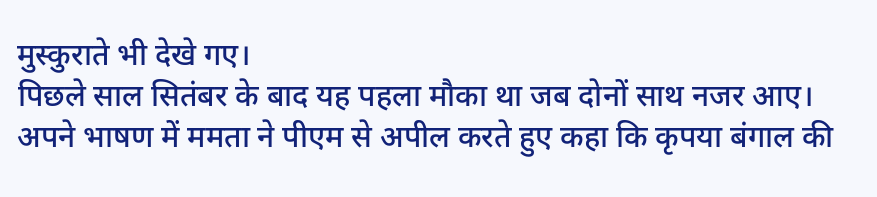मुस्कुराते भी देखे गए।
पिछले साल सितंबर के बाद यह पहला मौका था जब दोनों साथ नजर आए। अपने भाषण में ममता ने पीएम से अपील करते हुए कहा कि कृपया बंगाल की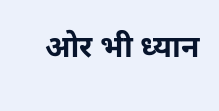ओर भी ध्यान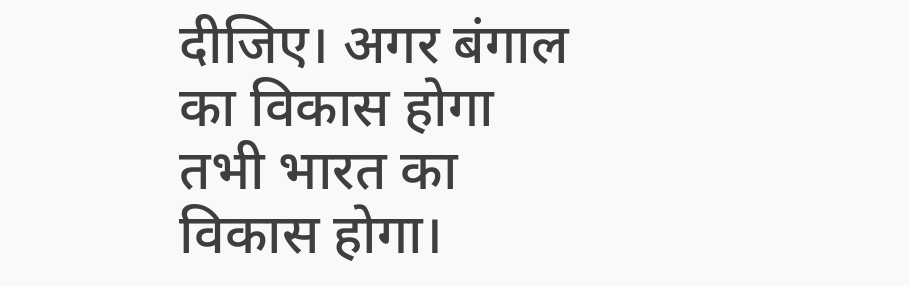दीजिए। अगर बंगाल का विकास होगा तभी भारत का विकास होगा।